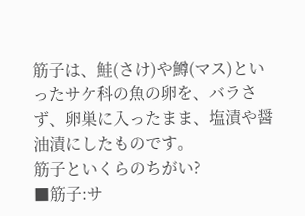筋子は、鮭(さけ)や鱒(マス)といったサケ科の魚の卵を、バラさず、卵巣に入ったまま、塩漬や醤油漬にしたものです。
筋子といくらのちがい?
■筋子:サ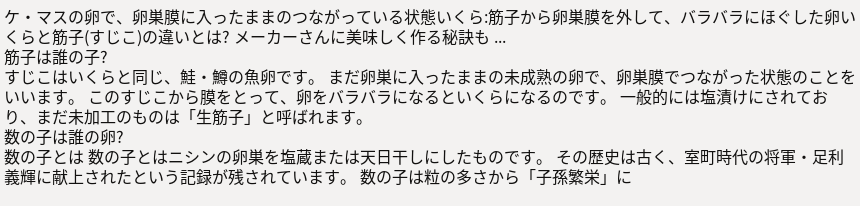ケ・マスの卵で、卵巣膜に入ったままのつながっている状態いくら:筋子から卵巣膜を外して、バラバラにほぐした卵いくらと筋子(すじこ)の違いとは? メーカーさんに美味しく作る秘訣も ...
筋子は誰の子?
すじこはいくらと同じ、鮭・鱒の魚卵です。 まだ卵巣に入ったままの未成熟の卵で、卵巣膜でつながった状態のことをいいます。 このすじこから膜をとって、卵をバラバラになるといくらになるのです。 一般的には塩漬けにされており、まだ未加工のものは「生筋子」と呼ばれます。
数の子は誰の卵?
数の子とは 数の子とはニシンの卵巣を塩蔵または天日干しにしたものです。 その歴史は古く、室町時代の将軍・足利義輝に献上されたという記録が残されています。 数の子は粒の多さから「子孫繁栄」に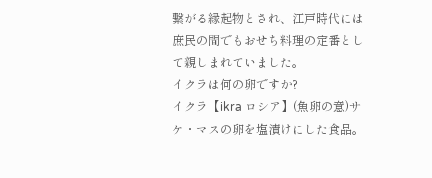繋がる縁起物とされ、江戸時代には庶民の間でもおせち料理の定番として親しまれていました。
イクラは何の卵ですか?
イクラ【ikra ロシア】(魚卵の意)サケ・マスの卵を塩漬けにした食品。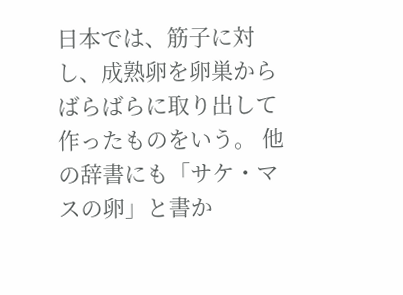日本では、筋子に対し、成熟卵を卵巣からばらばらに取り出して作ったものをいう。 他の辞書にも「サケ・マスの卵」と書か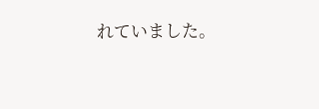れていました。